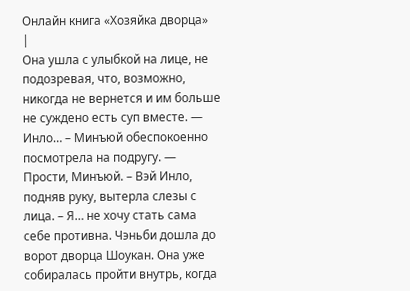Онлайн книга «Хозяйка дворца»
|
Она ушла с улыбкой на лице, не подозревая, что, возможно, никогда не вернется и им больше не суждено есть суп вместе. — Инло… – Минъюй обеспокоенно посмотрела на подругу. — Прости, Минъюй. – Вэй Инло, подняв руку, вытерла слезы с лица. – Я… не хочу стать сама себе противна. Чэньби дошла до ворот дворца Шоукан. Она уже собиралась пройти внутрь, когда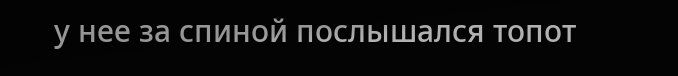у нее за спиной послышался топот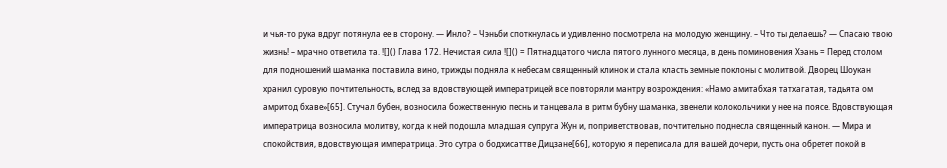и чья-то рука вдруг потянула ее в сторону. — Инло? – Чэньби споткнулась и удивленно посмотрела на молодую женщину. – Что ты делаешь? — Спасаю твою жизнь! – мрачно ответила та. ![]() Глава 172. Нечистая сила ![]() = Пятнадцатого числа пятого лунного месяца, в день поминовения Хэань = Перед столом для подношений шаманка поставила вино, трижды подняла к небесам священный клинок и стала класть земные поклоны с молитвой. Дворец Шоукан хранил суровую почтительность, вслед за вдовствующей императрицей все повторяли мантру возрождения: «Намо амитабхая татхагатая, тадьята ом амритод бхаве»[65]. Стучал бубен, возносила божественную песнь и танцевала в ритм бубну шаманка, звенели колокольчики у нее на поясе. Вдовствующая императрица возносила молитву, когда к ней подошла младшая супруга Жун и, поприветствовав, почтительно поднесла священный канон. — Мира и спокойствия, вдовствующая императрица. Это сутра о бодхисаттве Дицзане[66], которую я переписала для вашей дочери, пусть она обретет покой в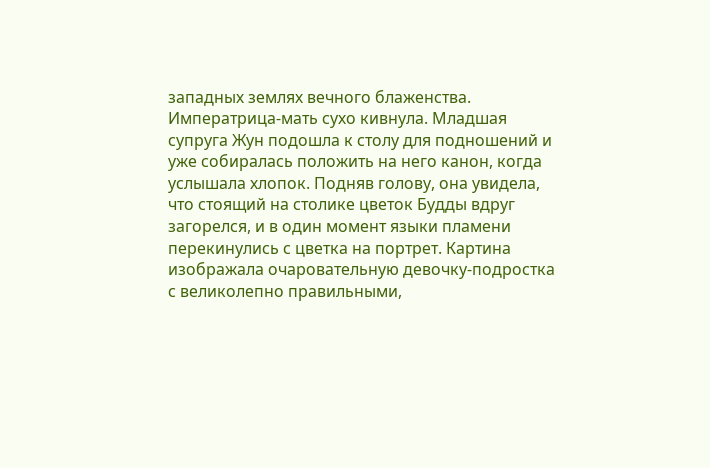западных землях вечного блаженства. Императрица-мать сухо кивнула. Младшая супруга Жун подошла к столу для подношений и уже собиралась положить на него канон, когда услышала хлопок. Подняв голову, она увидела, что стоящий на столике цветок Будды вдруг загорелся, и в один момент языки пламени перекинулись с цветка на портрет. Картина изображала очаровательную девочку-подростка с великолепно правильными,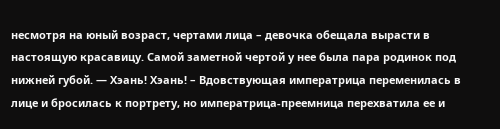несмотря на юный возраст, чертами лица – девочка обещала вырасти в настоящую красавицу. Самой заметной чертой у нее была пара родинок под нижней губой. — Хэань! Хэань! – Вдовствующая императрица переменилась в лице и бросилась к портрету, но императрица-преемница перехватила ее и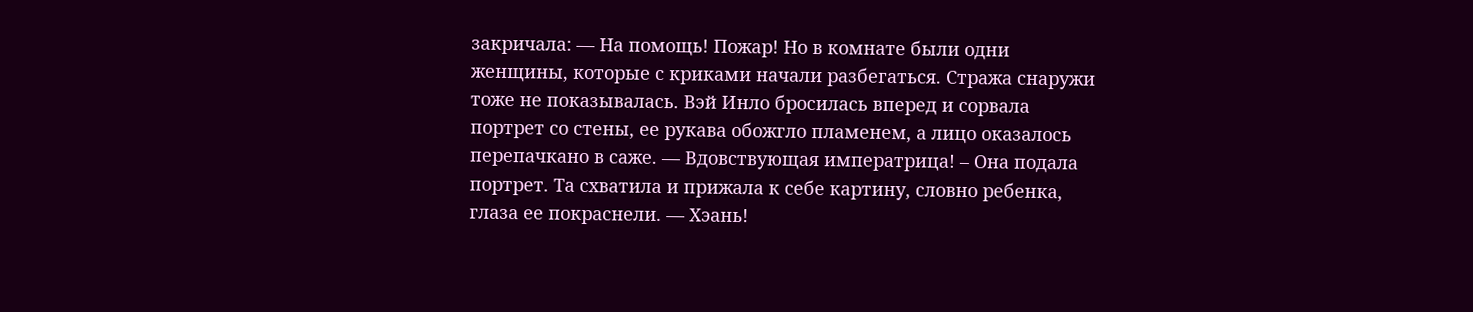закричала: — На помощь! Пожар! Но в комнате были одни женщины, которые с криками начали разбегаться. Стража снаружи тоже не показывалась. Вэй Инло бросилась вперед и сорвала портрет со стены, ее рукава обожгло пламенем, а лицо оказалось перепачкано в саже. — Вдовствующая императрица! – Она подала портрет. Та схватила и прижала к себе картину, словно ребенка, глаза ее покраснели. — Хэань!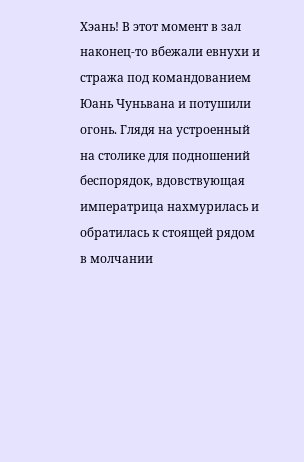Хэань! В этот момент в зал наконец-то вбежали евнухи и стража под командованием Юань Чуньвана и потушили огонь. Глядя на устроенный на столике для подношений беспорядок, вдовствующая императрица нахмурилась и обратилась к стоящей рядом в молчании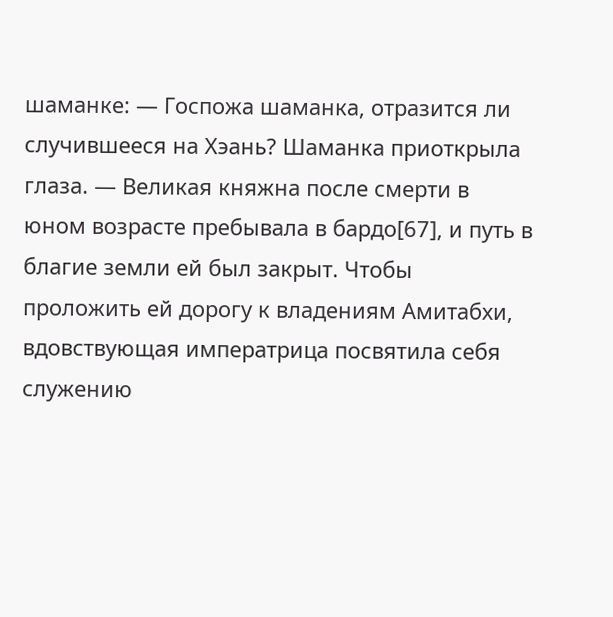шаманке: — Госпожа шаманка, отразится ли случившееся на Хэань? Шаманка приоткрыла глаза. — Великая княжна после смерти в юном возрасте пребывала в бардо[67], и путь в благие земли ей был закрыт. Чтобы проложить ей дорогу к владениям Амитабхи, вдовствующая императрица посвятила себя служению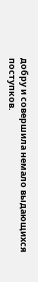добру и совершила немало выдающихся поступков.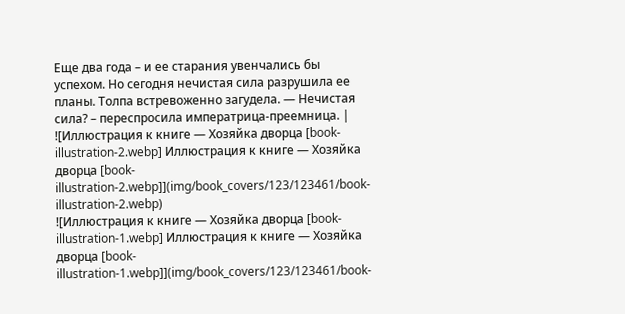Еще два года – и ее старания увенчались бы успехом. Но сегодня нечистая сила разрушила ее планы. Толпа встревоженно загудела. — Нечистая сила? – переспросила императрица-преемница. |
![Иллюстрация к книге — Хозяйка дворца [book-illustration-2.webp] Иллюстрация к книге — Хозяйка дворца [book-illustration-2.webp]](img/book_covers/123/123461/book-illustration-2.webp)
![Иллюстрация к книге — Хозяйка дворца [book-illustration-1.webp] Иллюстрация к книге — Хозяйка дворца [book-illustration-1.webp]](img/book_covers/123/123461/book-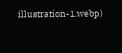illustration-1.webp)